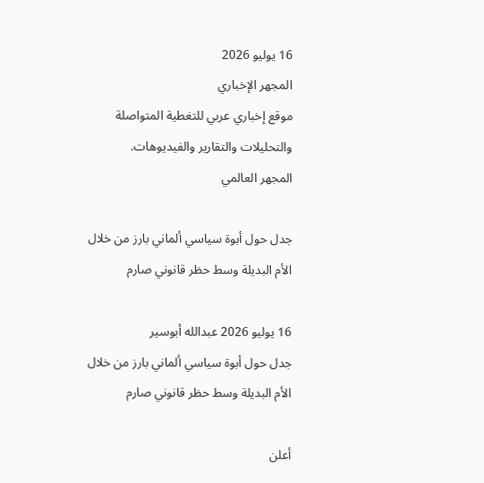16 يوليو 2026
المجهر الإخباري
موقع إخباري عربي للتغطية المتواصلة والتحليلات والتقارير والفيديوهات.
المجهر العالمي

جدل حول أبوة سياسي ألماني بارز من خلال الأم البديلة وسط حظر قانوني صارم

16 يوليو 2026 عبدالله أبوسير
جدل حول أبوة سياسي ألماني بارز من خلال الأم البديلة وسط حظر قانوني صارم

أعلن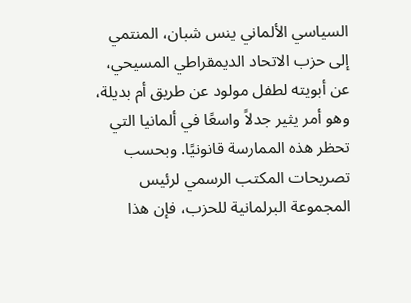السياسي الألماني ينس شبان، المنتمي إلى حزب الاتحاد الديمقراطي المسيحي، عن أبويته لطفل مولود عن طريق أم بديلة، وهو أمر يثير جدلاً واسعًا في ألمانيا التي تحظر هذه الممارسة قانونيًا. وبحسب تصريحات المكتب الرسمي لرئيس المجموعة البرلمانية للحزب، فإن هذا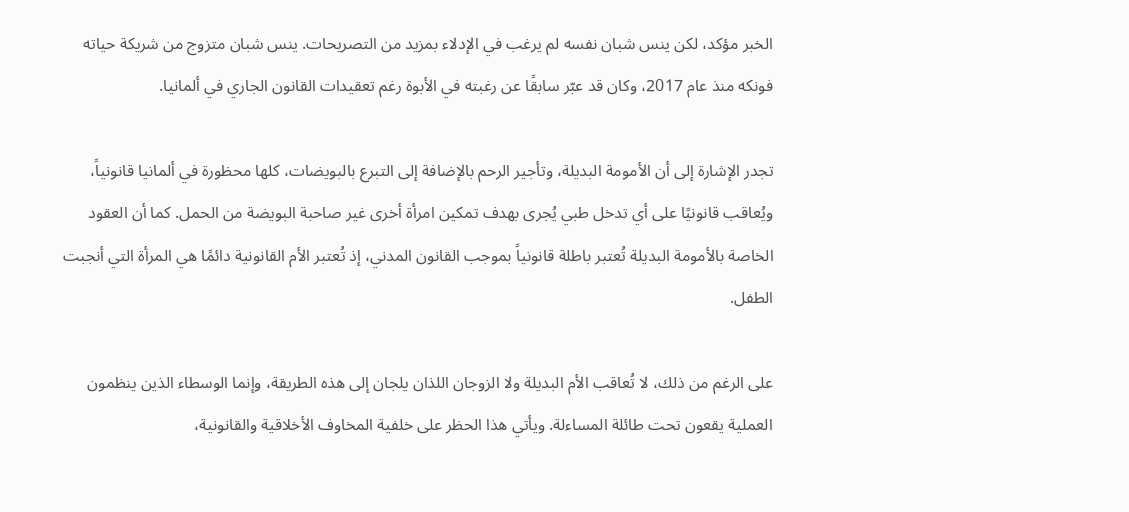الخبر مؤكد، لكن ينس شبان نفسه لم يرغب في الإدلاء بمزيد من التصريحات. ينس شبان متزوج من شريكة حياته فونكه منذ عام 2017، وكان قد عبّر سابقًا عن رغبته في الأبوة رغم تعقيدات القانون الجاري في ألمانيا.

تجدر الإشارة إلى أن الأمومة البديلة، وتأجير الرحم بالإضافة إلى التبرع بالبويضات، كلها محظورة في ألمانيا قانونياً، ويُعاقب قانونيًا على أي تدخل طبي يُجرى بهدف تمكين امرأة أخرى غير صاحبة البويضة من الحمل. كما أن العقود الخاصة بالأمومة البديلة تُعتبر باطلة قانونياً بموجب القانون المدني، إذ تُعتبر الأم القانونية دائمًا هي المرأة التي أنجبت الطفل.

على الرغم من ذلك، لا تُعاقب الأم البديلة ولا الزوجان اللذان يلجان إلى هذه الطريقة، وإنما الوسطاء الذين ينظمون العملية يقعون تحت طائلة المساءلة. ويأتي هذا الحظر على خلفية المخاوف الأخلاقية والقانونية،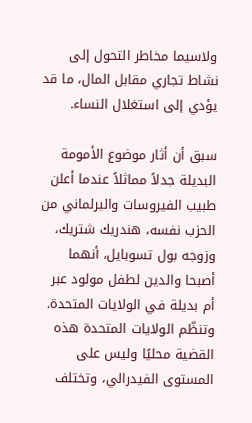ولاسيما مخاطر التحول إلى نشاط تجاري مقابل المال، ما قد يؤدي إلى استغلال النساء.

سبق أن أثار موضوع الأمومة البديلة جدلاً مماثلاً عندما أعلن طبيب الفيروسات والبرلماني من الحزب نفسه، هندريك شتريك، وزوجه بول تسوبايل، أنهما أصبحا والدين لطفل مولود عبر أم بديلة في الولايات المتحدة. وتنظّم الولايات المتحدة هذه القضية محليًا وليس على المستوى الفيدرالي، وتختلف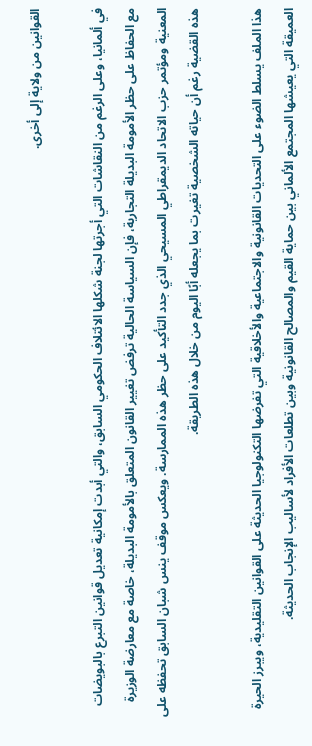القوانين من ولاية إلى أخرى.

في ألمانيا، وعلى الرغم من النقاشات التي أجرتها لجنة شكلها الائتلاف الحكومي السابق، والتي أبدت إمكانية تعديل قوانين التبرع بالبويضات مع الحفاظ على حظر الأمومة البديلة التجارية، فإن السياسة الحالية ترفض تغيير القانون المتعلق بالأمومة البديلة، خاصة مع معارضة الوزيرة المعنية ومؤتمر حزب الاتحاد الديمقراطي المسيحي الذي جدد التأكيد على حظر هذه الممارسة. ويعكس موقف ينس شبان السابق تحفظه على هذه القضية رغم أن حياته الشخصية تغيرت بما يجعله أبًا اليوم من خلال هذه الطريقة.

هذا الملف يسلط الضوء على التحديات القانونية والاجتماعية والأخلاقية التي تفرضها التكنولوجيا الحديثة على القوانين التقليدية، ويبرز الحيرة العميقة التي يعيشها المجتمع الألماني بين حماية القيم والمصالح القانونية وبين تطلعات الأفراد لأساليب الإنجاب الحديثة.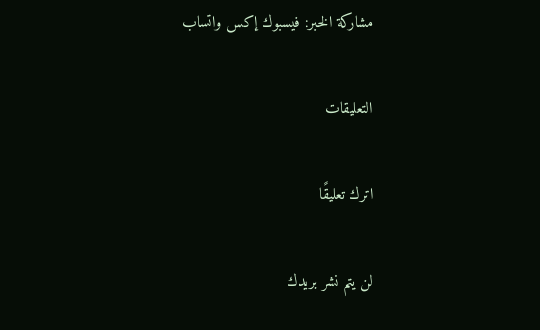مشاركة الخبر: فيسبوك إكس واتساب

التعليقات

اترك تعليقًا

لن يتم نشر بريدك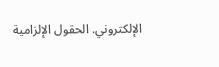الإلكتروني. الحقول الإلزامية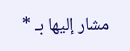مشار إليها بـ *